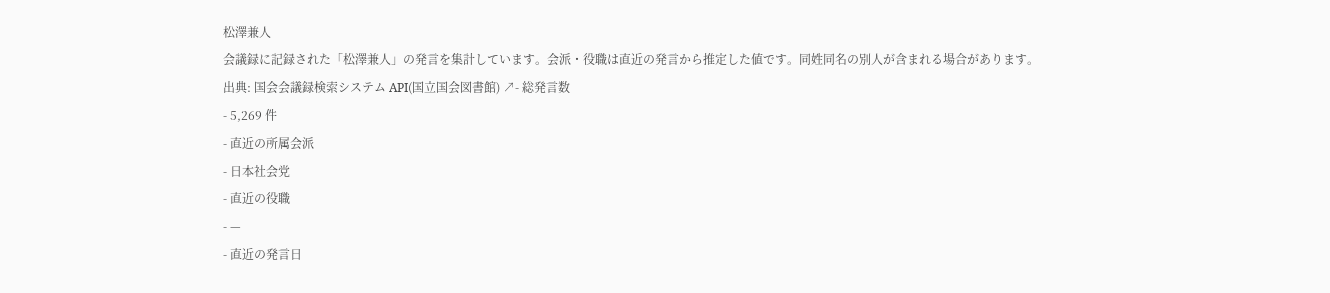松澤兼人
会議録に記録された「松澤兼人」の発言を集計しています。会派・役職は直近の発言から推定した値です。同姓同名の別人が含まれる場合があります。
出典: 国会会議録検索システム API(国立国会図書館) ↗- 総発言数
- 5,269 件
- 直近の所属会派
- 日本社会党
- 直近の役職
- —
- 直近の発言日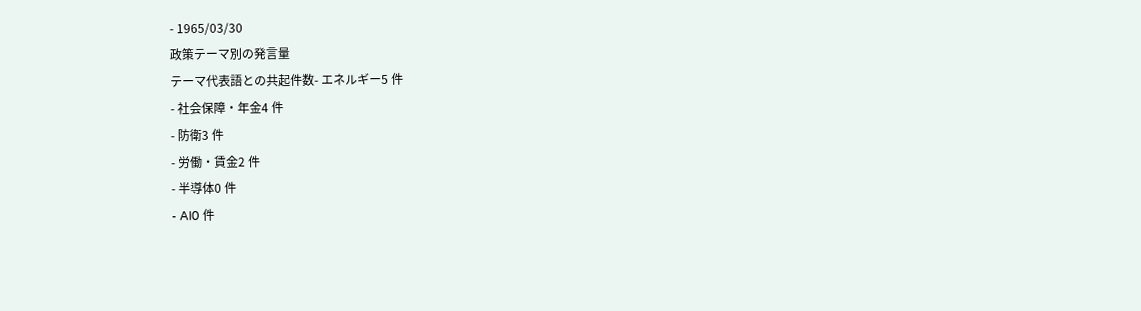- 1965/03/30
政策テーマ別の発言量
テーマ代表語との共起件数- エネルギー5 件
- 社会保障・年金4 件
- 防衛3 件
- 労働・賃金2 件
- 半導体0 件
- AI0 件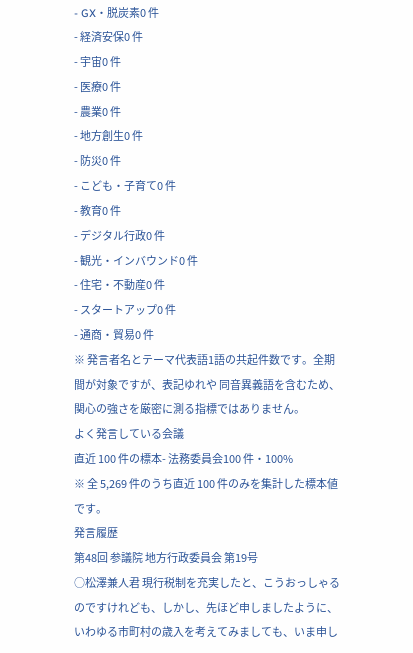- GX・脱炭素0 件
- 経済安保0 件
- 宇宙0 件
- 医療0 件
- 農業0 件
- 地方創生0 件
- 防災0 件
- こども・子育て0 件
- 教育0 件
- デジタル行政0 件
- 観光・インバウンド0 件
- 住宅・不動産0 件
- スタートアップ0 件
- 通商・貿易0 件
※ 発言者名とテーマ代表語1語の共起件数です。全期間が対象ですが、表記ゆれや 同音異義語を含むため、関心の強さを厳密に測る指標ではありません。
よく発言している会議
直近 100 件の標本- 法務委員会100 件・100%
※ 全 5,269 件のうち直近 100 件のみを集計した標本値です。
発言履歴
第48回 参議院 地方行政委員会 第19号
○松澤兼人君 現行税制を充実したと、こうおっしゃるのですけれども、しかし、先ほど申しましたように、いわゆる市町村の歳入を考えてみましても、いま申し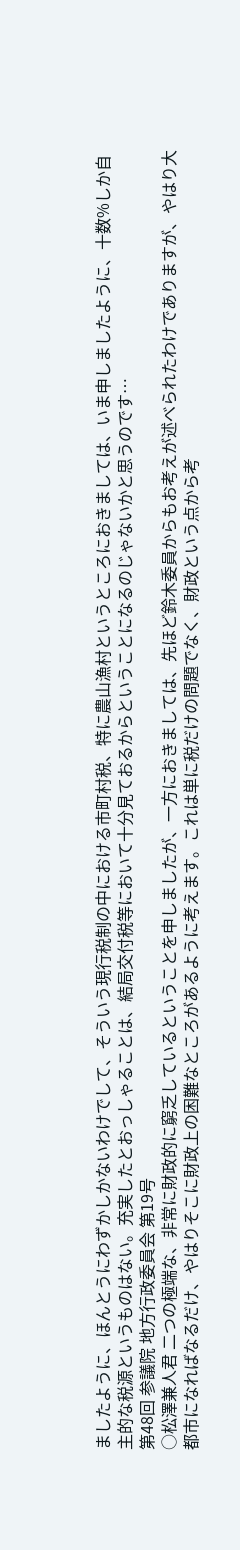ましたように、ほんとうにわずかしかないわけでして、そういう現行税制の中における市町村税、特に農山漁村というところにおきましては、いま申しましたように、十数%しか自主的な税源というものはない。充実したとおっしゃることは、結局交付税等において十分見ておるからということになるのじゃないかと思うのです…
第48回 参議院 地方行政委員会 第19号
○松澤兼人君 二つの極端な、非常に財政的に窮乏しているということを申しましたが、一方におきましては、先ほど鈴木委員からもお考えが述べられたわけでありますが、やはり大都市になればなるだけ、やはりそこに財政上の困難なところがあるように考えます。これは単に税だけの問題でなく、財政という点から考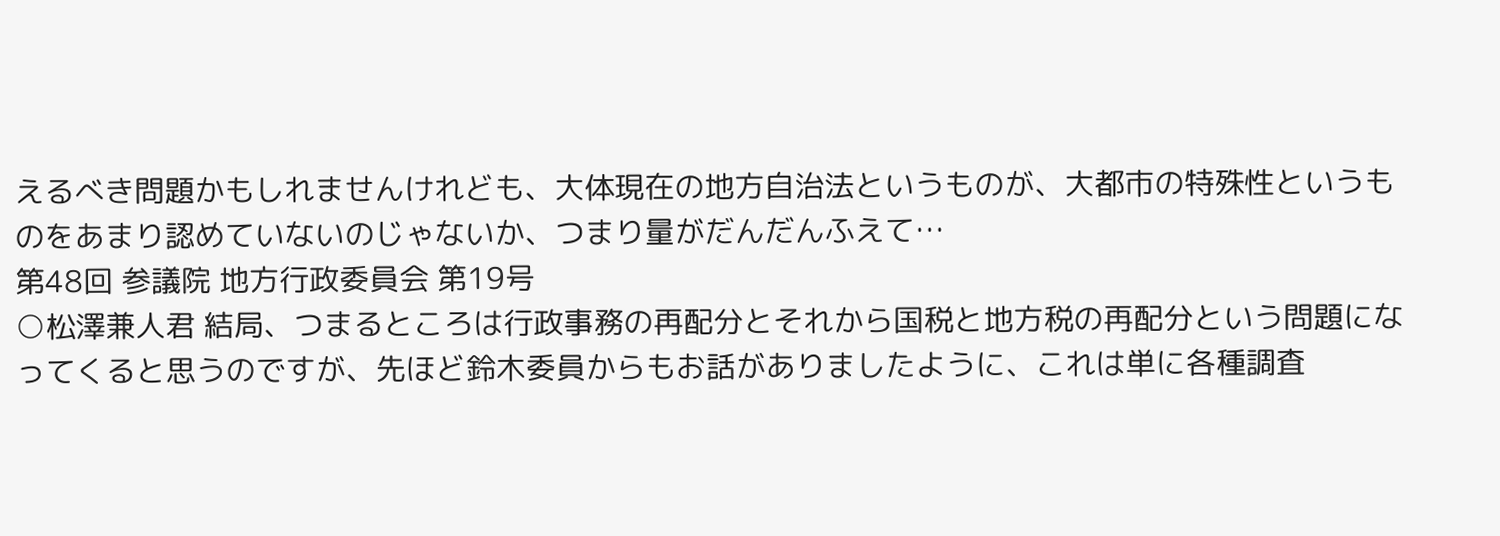えるべき問題かもしれませんけれども、大体現在の地方自治法というものが、大都市の特殊性というものをあまり認めていないのじゃないか、つまり量がだんだんふえて…
第48回 参議院 地方行政委員会 第19号
○松澤兼人君 結局、つまるところは行政事務の再配分とそれから国税と地方税の再配分という問題になってくると思うのですが、先ほど鈴木委員からもお話がありましたように、これは単に各種調査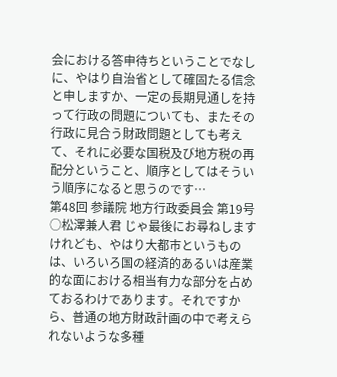会における答申待ちということでなしに、やはり自治省として確固たる信念と申しますか、一定の長期見通しを持って行政の問題についても、またその行政に見合う財政問題としても考えて、それに必要な国税及び地方税の再配分ということ、順序としてはそういう順序になると思うのです…
第48回 参議院 地方行政委員会 第19号
○松澤兼人君 じゃ最後にお尋ねしますけれども、やはり大都市というものは、いろいろ国の経済的あるいは産業的な面における相当有力な部分を占めておるわけであります。それですから、普通の地方財政計画の中で考えられないような多種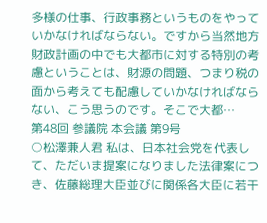多様の仕事、行政事務というものをやっていかなければならない。ですから当然地方財政計画の中でも大都市に対する特別の考慮ということは、財源の問題、つまり税の面から考えても配慮していかなければならない、こう思うのです。そこで大都…
第48回 参議院 本会議 第9号
○松澤兼人君 私は、日本社会党を代表して、ただいま提案になりました法律案につき、佐藤総理大臣並びに関係各大臣に若干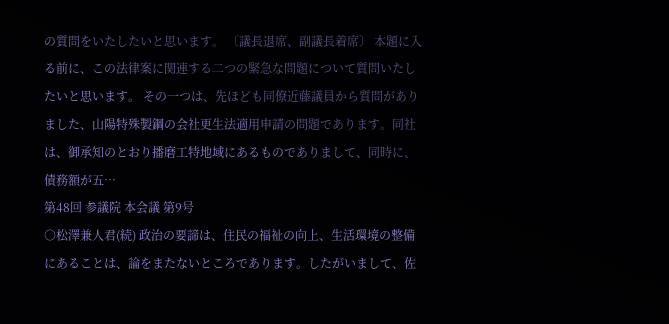の質問をいたしたいと思います。 〔議長退席、副議長着席〕 本題に入る前に、この法律案に関連する二つの緊急な問題について質問いたしたいと思います。 その一つは、先ほども同僚近藤議員から質問がありました、山陽特殊製鋼の会社更生法適用申請の問題であります。同社は、御承知のとおり播磨工特地域にあるものでありまして、同時に、債務額が五…
第48回 参議院 本会議 第9号
○松澤兼人君(続) 政治の要諦は、住民の福祉の向上、生活環境の整備にあることは、論をまたないところであります。したがいまして、佐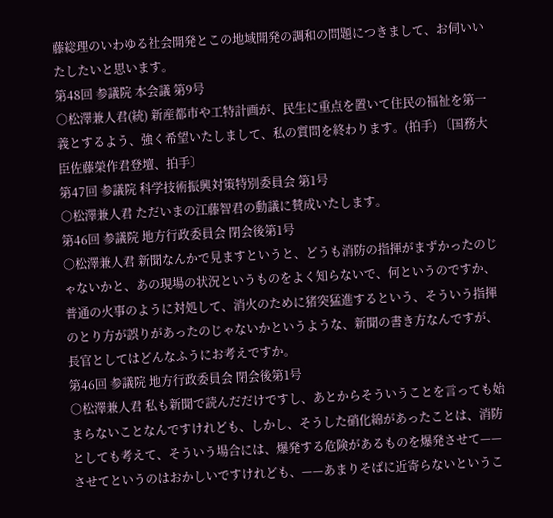藤総理のいわゆる社会開発とこの地域開発の調和の問題につきまして、お伺いいたしたいと思います。
第48回 参議院 本会議 第9号
○松澤兼人君(統) 新産都市や工特計画が、民生に重点を置いて住民の福祉を第一義とするよう、強く希望いたしまして、私の質問を終わります。(拍手) 〔国務大臣佐藤榮作君登壇、拍手〕
第47回 参議院 科学技術振興対策特別委員会 第1号
○松澤兼人君 ただいまの江藤智君の動議に賛成いたします。
第46回 参議院 地方行政委員会 閉会後第1号
○松澤兼人君 新聞なんかで見ますというと、どうも消防の指揮がまずかったのじゃないかと、あの現場の状況というものをよく知らないで、何というのですか、普通の火事のように対処して、消火のために猪突猛進するという、そういう指揮のとり方が誤りがあったのじゃないかというような、新聞の書き方なんですが、長官としてはどんなふうにお考えですか。
第46回 参議院 地方行政委員会 閉会後第1号
○松澤兼人君 私も新聞で読んだだけですし、あとからそういうことを言っても始まらないことなんですけれども、しかし、そうした硝化綿があったことは、消防としても考えて、そういう場合には、爆発する危険があるものを爆発させて——させてというのはおかしいですけれども、——あまりそばに近寄らないというこ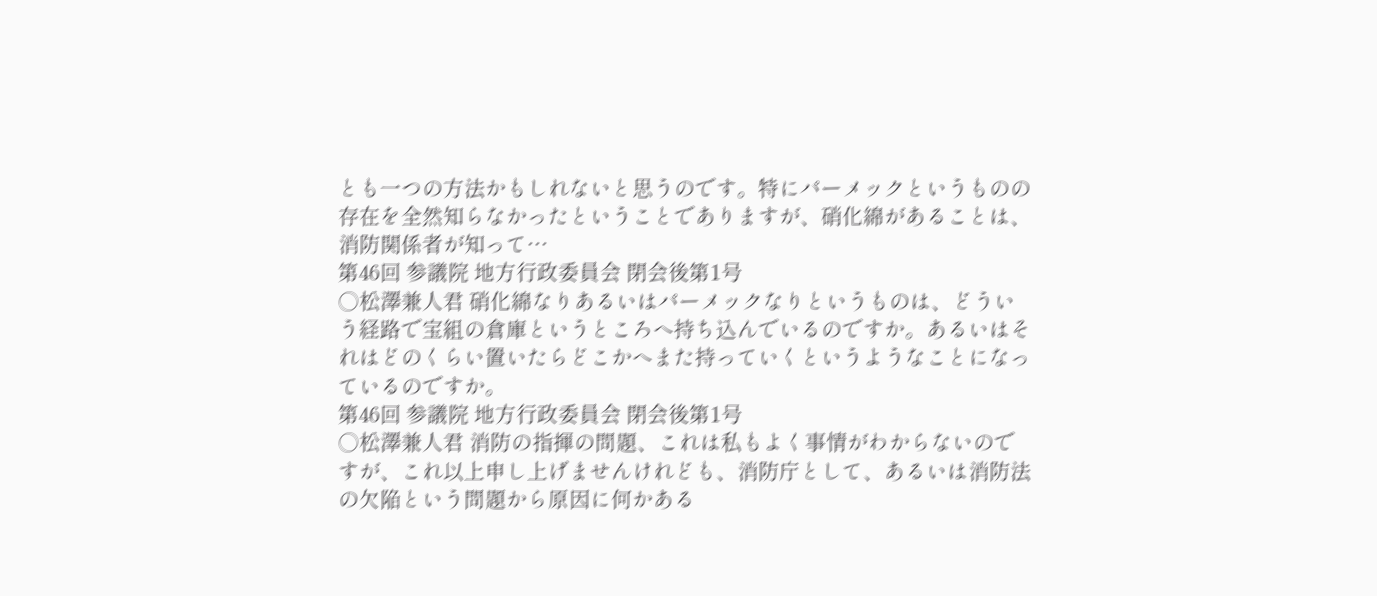とも一つの方法かもしれないと思うのです。特にパーメックというものの存在を全然知らなかったということでありますが、硝化綿があることは、消防関係者が知って…
第46回 参議院 地方行政委員会 閉会後第1号
○松澤兼人君 硝化綿なりあるいはパーメックなりというものは、どういう経路で宝組の倉庫というところへ持ち込んでいるのですか。あるいはそれはどのくらい置いたらどこかへまた持っていくというようなことになっているのですか。
第46回 参議院 地方行政委員会 閉会後第1号
○松澤兼人君 消防の指揮の問題、これは私もよく事情がわからないのですが、これ以上申し上げませんけれども、消防庁として、あるいは消防法の欠陥という問題から原因に何かある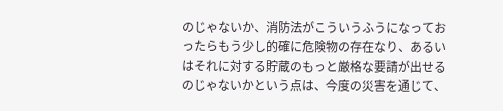のじゃないか、消防法がこういうふうになっておったらもう少し的確に危険物の存在なり、あるいはそれに対する貯蔵のもっと厳格な要請が出せるのじゃないかという点は、今度の災害を通じて、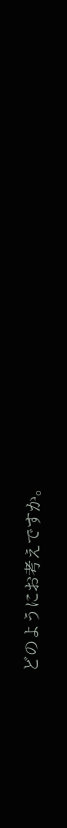どのようにお考えですか。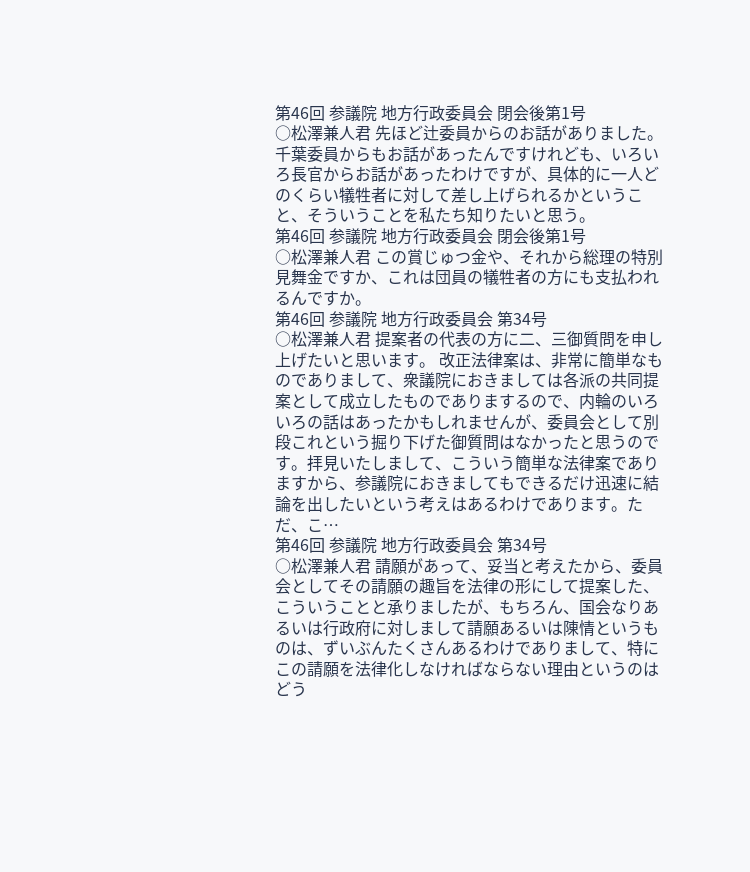第46回 参議院 地方行政委員会 閉会後第1号
○松澤兼人君 先ほど辻委員からのお話がありました。千葉委員からもお話があったんですけれども、いろいろ長官からお話があったわけですが、具体的に一人どのくらい犠牲者に対して差し上げられるかということ、そういうことを私たち知りたいと思う。
第46回 参議院 地方行政委員会 閉会後第1号
○松澤兼人君 この賞じゅつ金や、それから総理の特別見舞金ですか、これは団員の犠牲者の方にも支払われるんですか。
第46回 参議院 地方行政委員会 第34号
○松澤兼人君 提案者の代表の方に二、三御質問を申し上げたいと思います。 改正法律案は、非常に簡単なものでありまして、衆議院におきましては各派の共同提案として成立したものでありまするので、内輪のいろいろの話はあったかもしれませんが、委員会として別段これという掘り下げた御質問はなかったと思うのです。拝見いたしまして、こういう簡単な法律案でありますから、参議院におきましてもできるだけ迅速に結論を出したいという考えはあるわけであります。ただ、こ…
第46回 参議院 地方行政委員会 第34号
○松澤兼人君 請願があって、妥当と考えたから、委員会としてその請願の趣旨を法律の形にして提案した、こういうことと承りましたが、もちろん、国会なりあるいは行政府に対しまして請願あるいは陳情というものは、ずいぶんたくさんあるわけでありまして、特にこの請願を法律化しなければならない理由というのはどう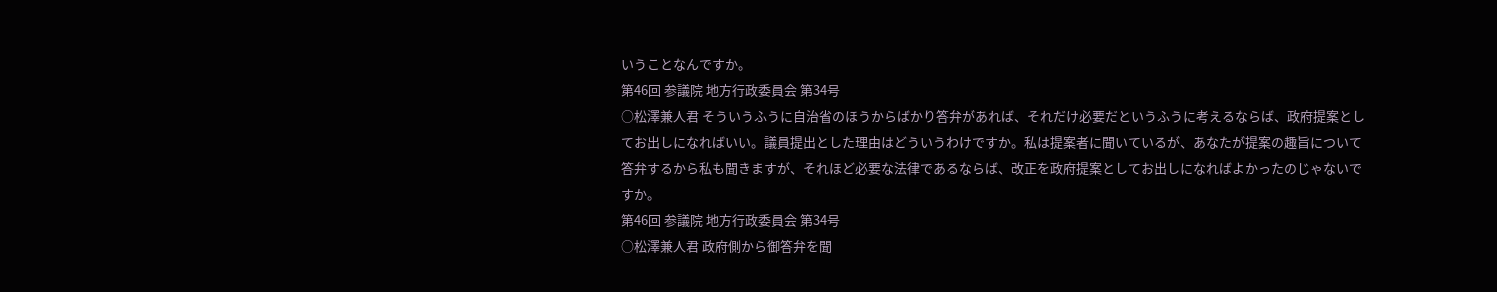いうことなんですか。
第46回 参議院 地方行政委員会 第34号
○松澤兼人君 そういうふうに自治省のほうからばかり答弁があれば、それだけ必要だというふうに考えるならば、政府提案としてお出しになればいい。議員提出とした理由はどういうわけですか。私は提案者に聞いているが、あなたが提案の趣旨について答弁するから私も聞きますが、それほど必要な法律であるならば、改正を政府提案としてお出しになればよかったのじゃないですか。
第46回 参議院 地方行政委員会 第34号
○松澤兼人君 政府側から御答弁を聞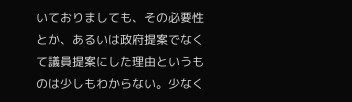いておりましても、その必要性とか、あるいは政府提案でなくて議員提案にした理由というものは少しもわからない。少なく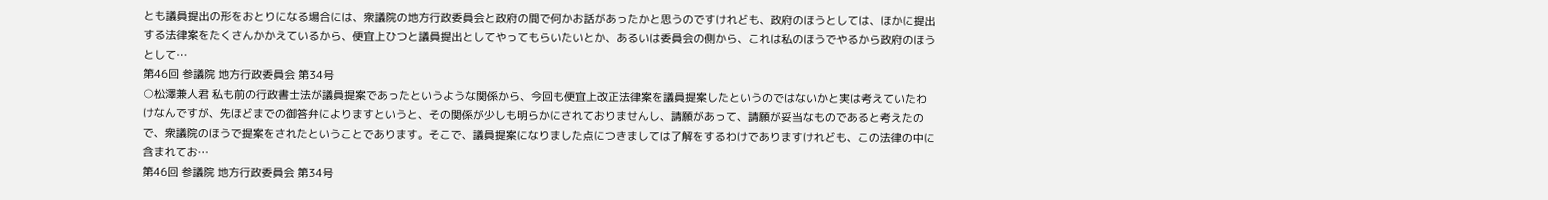とも議員提出の形をおとりになる場合には、衆議院の地方行政委員会と政府の間で何かお話があったかと思うのですけれども、政府のほうとしては、ほかに提出する法律案をたくさんかかえているから、便宜上ひつと議員提出としてやってもらいたいとか、あるいは委員会の側から、これは私のほうでやるから政府のほうとして…
第46回 参議院 地方行政委員会 第34号
○松澤兼人君 私も前の行政書士法が議員提案であったというような関係から、今回も便宜上改正法律案を議員提案したというのではないかと実は考えていたわけなんですが、先ほどまでの御答弁によりますというと、その関係が少しも明らかにされておりませんし、請願があって、請願が妥当なものであると考えたので、衆議院のほうで提案をされたということであります。そこで、議員提案になりました点につきましては了解をするわけでありますけれども、この法律の中に含まれてお…
第46回 参議院 地方行政委員会 第34号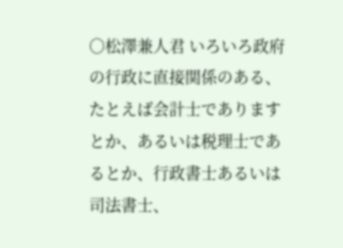○松澤兼人君 いろいろ政府の行政に直接関係のある、たとえば会計士でありますとか、あるいは税理士であるとか、行政書士あるいは司法書士、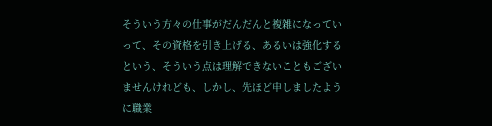そういう方々の仕事がだんだんと複雑になっていって、その資格を引き上げる、あるいは強化するという、そういう点は理解できないこともございませんけれども、しかし、先ほど申しましたように職業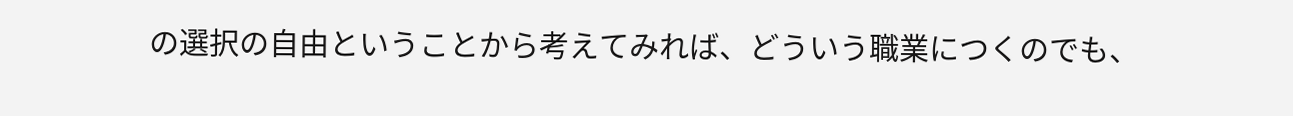の選択の自由ということから考えてみれば、どういう職業につくのでも、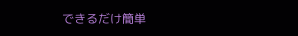できるだけ簡単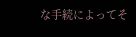な手続によってそ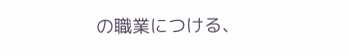の職業につける、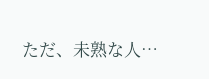ただ、未熟な人…